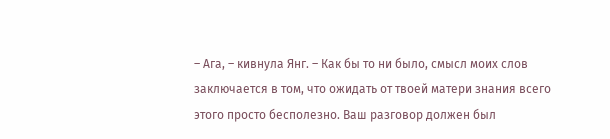– Ага, – кивнула Янг. – Как бы то ни было, смысл моих слов заключается в том, что ожидать от твоей матери знания всего этого просто бесполезно. Ваш разговор должен был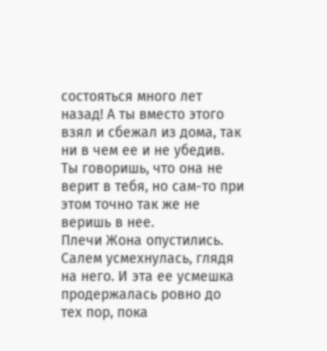состояться много лет назад! А ты вместо этого взял и сбежал из дома, так ни в чем ее и не убедив. Ты говоришь, что она не верит в тебя, но сам-то при этом точно так же не веришь в нее.
Плечи Жона опустились.
Салем усмехнулась, глядя на него. И эта ее усмешка продержалась ровно до тех пор, пока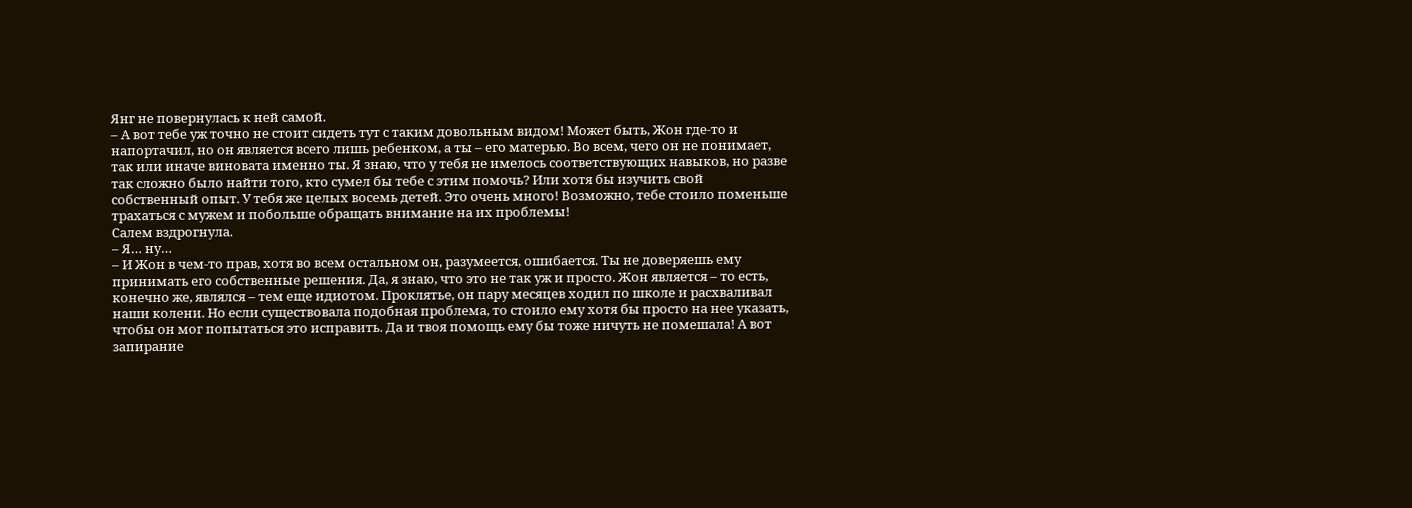Янг не повернулась к ней самой.
– А вот тебе уж точно не стоит сидеть тут с таким довольным видом! Может быть, Жон где-то и напортачил, но он является всего лишь ребенком, а ты – его матерью. Во всем, чего он не понимает, так или иначе виновата именно ты. Я знаю, что у тебя не имелось соответствующих навыков, но разве так сложно было найти того, кто сумел бы тебе с этим помочь? Или хотя бы изучить свой собственный опыт. У тебя же целых восемь детей. Это очень много! Возможно, тебе стоило поменьше трахаться с мужем и побольше обращать внимание на их проблемы!
Салем вздрогнула.
– Я… ну…
– И Жон в чем-то прав, хотя во всем остальном он, разумеется, ошибается. Ты не доверяешь ему принимать его собственные решения. Да, я знаю, что это не так уж и просто. Жон является – то есть, конечно же, являлся – тем еще идиотом. Проклятье, он пару месяцев ходил по школе и расхваливал наши колени. Но если существовала подобная проблема, то стоило ему хотя бы просто на нее указать, чтобы он мог попытаться это исправить. Да и твоя помощь ему бы тоже ничуть не помешала! А вот запирание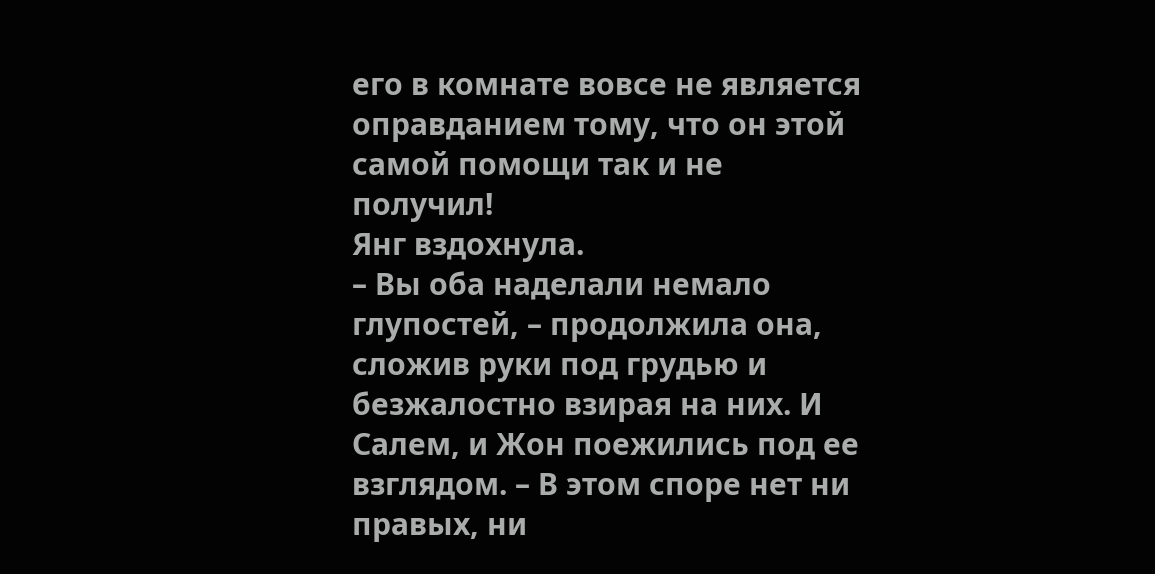его в комнате вовсе не является оправданием тому, что он этой самой помощи так и не получил!
Янг вздохнула.
– Вы оба наделали немало глупостей, – продолжила она, сложив руки под грудью и безжалостно взирая на них. И Салем, и Жон поежились под ее взглядом. – В этом споре нет ни правых, ни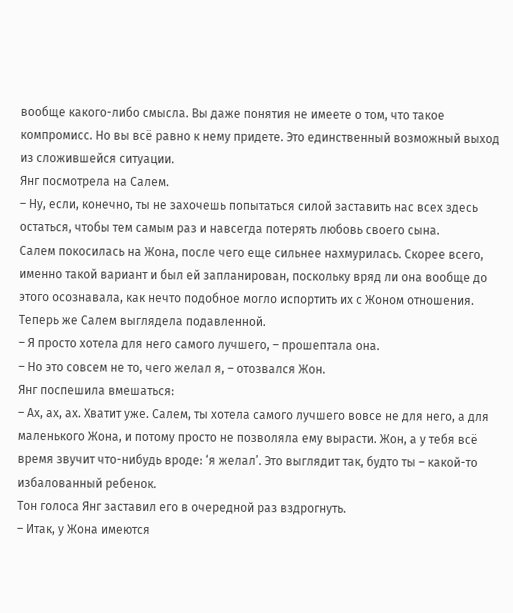вообще какого-либо смысла. Вы даже понятия не имеете о том, что такое компромисс. Но вы всё равно к нему придете. Это единственный возможный выход из сложившейся ситуации.
Янг посмотрела на Салем.
– Ну, если, конечно, ты не захочешь попытаться силой заставить нас всех здесь остаться, чтобы тем самым раз и навсегда потерять любовь своего сына.
Салем покосилась на Жона, после чего еще сильнее нахмурилась. Скорее всего, именно такой вариант и был ей запланирован, поскольку вряд ли она вообще до этого осознавала, как нечто подобное могло испортить их с Жоном отношения. Теперь же Салем выглядела подавленной.
– Я просто хотела для него самого лучшего, – прошептала она.
– Но это совсем не то, чего желал я, – отозвался Жон.
Янг поспешила вмешаться:
– Ах, ах, ах. Хватит уже. Салем, ты хотела самого лучшего вовсе не для него, а для маленького Жона, и потому просто не позволяла ему вырасти. Жон, а у тебя всё время звучит что-нибудь вроде: ‘я желал’. Это выглядит так, будто ты – какой-то избалованный ребенок.
Тон голоса Янг заставил его в очередной раз вздрогнуть.
– Итак, у Жона имеются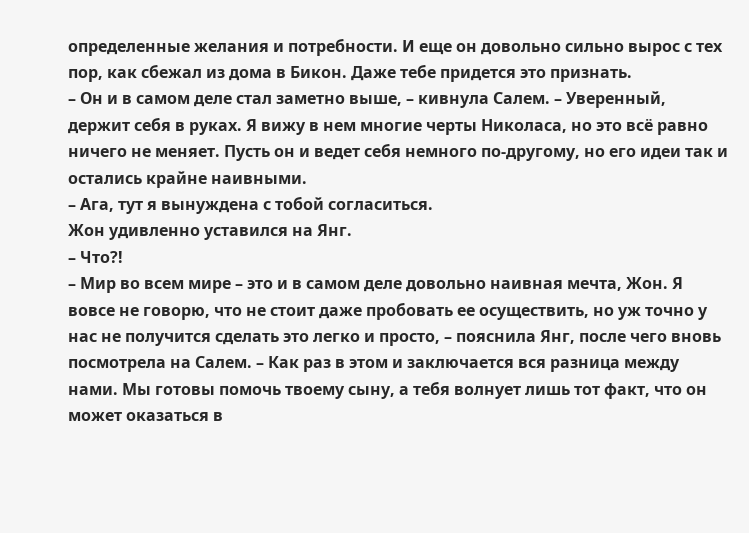определенные желания и потребности. И еще он довольно сильно вырос с тех пор, как сбежал из дома в Бикон. Даже тебе придется это признать.
– Он и в самом деле стал заметно выше, – кивнула Салем. – Уверенный, держит себя в руках. Я вижу в нем многие черты Николаса, но это всё равно ничего не меняет. Пусть он и ведет себя немного по-другому, но его идеи так и остались крайне наивными.
– Ага, тут я вынуждена с тобой согласиться.
Жон удивленно уставился на Янг.
– Что?!
– Мир во всем мире – это и в самом деле довольно наивная мечта, Жон. Я вовсе не говорю, что не стоит даже пробовать ее осуществить, но уж точно у нас не получится сделать это легко и просто, – пояснила Янг, после чего вновь посмотрела на Салем. – Как раз в этом и заключается вся разница между нами. Мы готовы помочь твоему сыну, а тебя волнует лишь тот факт, что он может оказаться в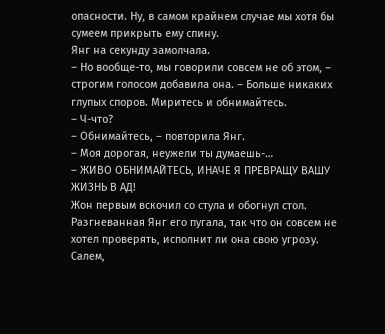опасности. Ну, в самом крайнем случае мы хотя бы сумеем прикрыть ему спину.
Янг на секунду замолчала.
– Но вообще-то, мы говорили совсем не об этом, – строгим голосом добавила она. – Больше никаких глупых споров. Миритесь и обнимайтесь.
– Ч-что?
– Обнимайтесь, – повторила Янг.
– Моя дорогая, неужели ты думаешь-…
– ЖИВО ОБНИМАЙТЕСЬ, ИНАЧЕ Я ПРЕВРАЩУ ВАШУ ЖИЗНЬ В АД!
Жон первым вскочил со стула и обогнул стол. Разгневанная Янг его пугала, так что он совсем не хотел проверять, исполнит ли она свою угрозу. Салем,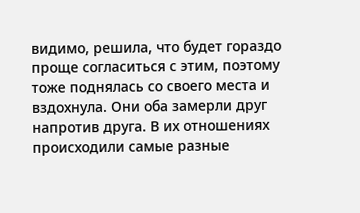видимо, решила, что будет гораздо проще согласиться с этим, поэтому тоже поднялась со своего места и вздохнула. Они оба замерли друг напротив друга. В их отношениях происходили самые разные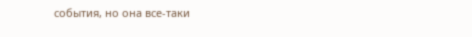события, но она все-таки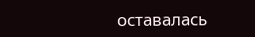оставалась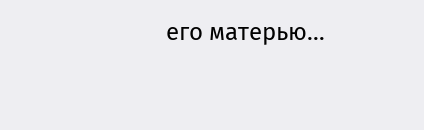его матерью…